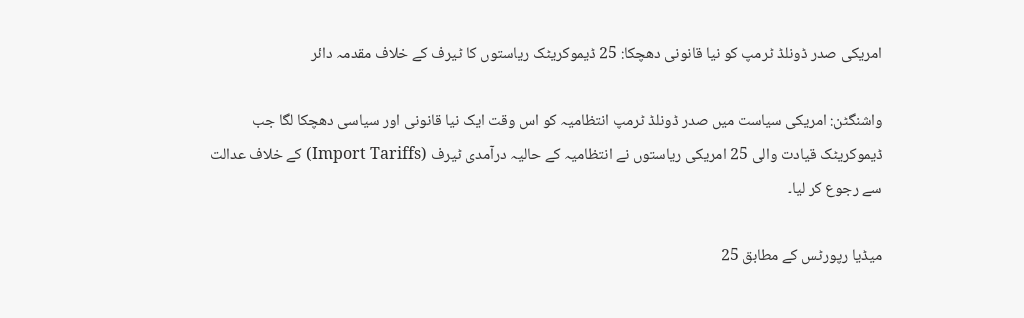امریکی صدر ڈونلڈ ٹرمپ کو نیا قانونی دھچکا: 25 ڈیموکریٹک ریاستوں کا ٹیرف کے خلاف مقدمہ دائر

واشنگٹن: امریکی سیاست میں صدر ڈونلڈ ٹرمپ انتظامیہ کو اس وقت ایک نیا قانونی اور سیاسی دھچکا لگا جب ڈیموکریٹک قیادت والی 25 امریکی ریاستوں نے انتظامیہ کے حالیہ درآمدی ٹیرف (Import Tariffs) کے خلاف عدالت سے رجوع کر لیا۔

میڈیا رپورٹس کے مطابق 25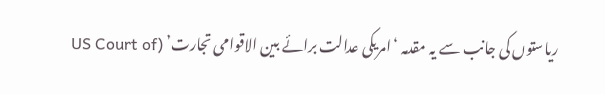ریاستوں کی جانب سے یہ مقدمہ ‘امریکی عدالت برائے بین الاقوامی تجارت’ (US Court of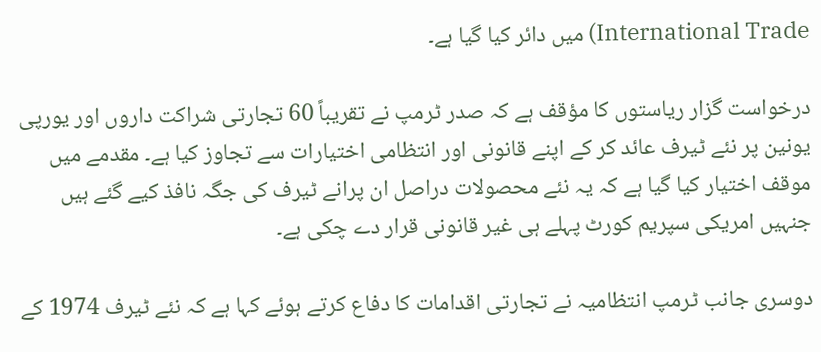International Trade) میں دائر کیا گیا ہے۔

درخواست گزار ریاستوں کا مؤقف ہے کہ صدر ٹرمپ نے تقریباً 60 تجارتی شراکت داروں اور یورپی یونین پر نئے ٹیرف عائد کر کے اپنے قانونی اور انتظامی اختیارات سے تجاوز کیا ہے۔ مقدمے میں موقف اختیار کیا گیا ہے کہ یہ نئے محصولات دراصل ان پرانے ٹیرف کی جگہ نافذ کیے گئے ہیں جنہیں امریکی سپریم کورٹ پہلے ہی غیر قانونی قرار دے چکی ہے۔

دوسری جانب ٹرمپ انتظامیہ نے تجارتی اقدامات کا دفاع کرتے ہوئے کہا ہے کہ نئے ٹیرف 1974 کے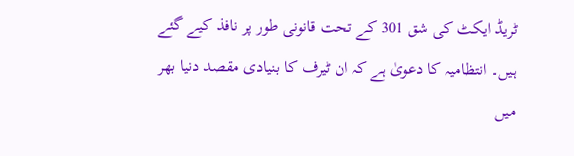ٹریڈ ایکٹ کی شق 301 کے تحت قانونی طور پر نافذ کیے گئے ہیں۔ انتظامیہ کا دعویٰ ہے کہ ان ٹیرف کا بنیادی مقصد دنیا بھر میں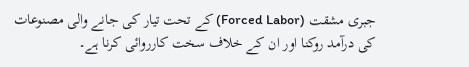جبری مشقت (Forced Labor) کے تحت تیار کی جانے والی مصنوعات کی درآمد روکنا اور ان کے خلاف سخت کارروائی کرنا ہے۔